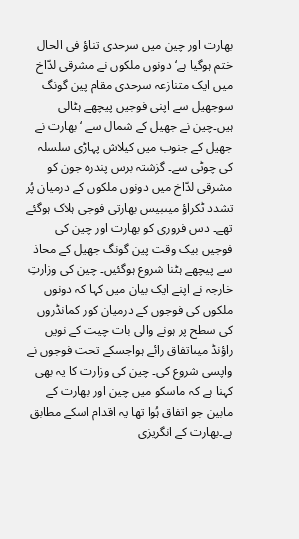بھارت اور چین میں سرحدی تناؤ فی الحال ختم ہوگیا ہے‘ دونوں ملکوں نے مشرقی لدّاخ میں ایک متنازعہ سرحدی مقام پین گونگ سوجھیل سے اپنی فوجیں پیچھے ہٹالی ہیں۔چین نے جھیل کے شمال سے ‘ بھارت نے جھیل کے جنوب میں کیلاش پہاڑی سلسلہ کی چوٹی سے۔ گزشتہ برس پندرہ جون کو مشرقی لدّاخ میں دونوں ملکوں کے درمیان پُر تشدد ٹکراؤ میںبیس بھارتی فوجی ہلاک ہوگئے تھے۔ دس فروری کو بھارت اور چین کی فوجیں بیک وقت پین گونگ جھیل کے محاذ سے پیچھے ہٹنا شروع ہوگئیں۔ چین کی وزارتِ خارجہ نے اپنے ایک بیان میں کہا کہ دونوں ملکوں کی فوجوں کے درمیان کور کمانڈروں کی سطح پر ہونے والی بات چیت کے نویں راؤنڈ میںاتفاق رائے ہواجسکے تحت فوجوں نے واپسی شروع کی۔ چین کی وزارت کا یہ بھی کہنا ہے کہ ماسکو میں چین اور بھارت کے مابین جو اتفاق ہُوا تھا یہ اقدام اسکے مطابق ہے۔بھارت کے انگریزی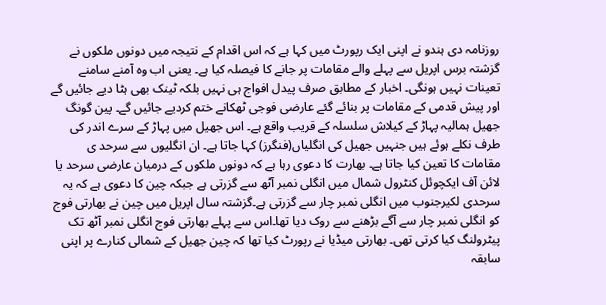روزنامہ دی ہندو نے اپنی ایک رپورٹ میں کہا ہے کہ اس اقدام کے نتیجہ میں دونوں ملکوں نے گزشتہ برس اپریل سے پہلے والے مقامات پر جانے کا فیصلہ کیا ہے۔ یعنی اب وہ آمنے سامنے تعینات نہیں ہونگی۔ اخبار کے مطابق صرف پیدل افواج ہی نہیں بلکہ ٹینک بھی ہٹا دیے جائیں گے اور پیش قدمی کے مقامات پر بنائے گئے عارضی فوجی ٹھکانے ختم کردیے جائیں گے۔ پین گونگ جھیل ہمالیہ پہاڑ کے کیلاش سلسلہ کے قریب واقع ہے۔ اس جھیل میں پہاڑ کے سرے اندر کی طرف نکلے ہوئے ہیں جنہیں جھیل کی انگلیاں(فنگرز) کہا جاتا ہے۔ ان انگلیوں سے سرحد ی مقامات کا تعین کیا جاتا ہے۔ بھارت کا دعوی رہا ہے کہ دونوں ملکوں کے درمیان عارضی سرحد یا لائن آف ایکچوئل کنٹرول شمال میں انگلی نمبر آٹھ سے گزرتی ہے جبکہ چین کا دعوی ہے کہ یہ سرحدی لکیرجنوب میں انگلی نمبر چار سے گزرتی ہے۔گزشتہ سال اپریل میں چین نے بھارتی فوج کو انگلی نمبر چار سے آگے بڑھنے سے روک دیا تھا۔اس سے پہلے بھارتی فوج انگلی نمبر آٹھ تک پیٹرولنگ کیا کرتی تھی۔ بھارتی میڈیا نے رپورٹ کیا تھا کہ چین جھیل کے شمالی کنارے پر اپنی سابقہ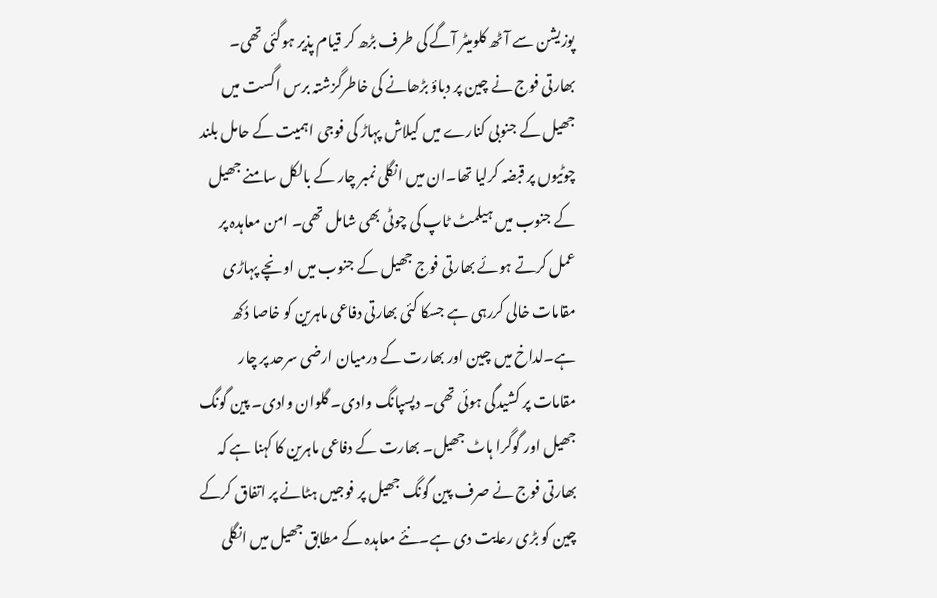پوزیشن سے آٹھ کلومیٹر آگے کی طرف بڑھ کر قیام پذیر ہوگئی تھی۔ بھارتی فوج نے چین پر دباؤ بڑھانے کی خاطرگزشتہ برس اگست میں جھیل کے جنوبی کنارے میں کیلاش پہاڑ کی فوجی اہمیت کے حامل بلند چوٹیوں پر قبضہ کرلیا تھا۔ان میں انگلی نمبر چار کے بالکل سامنے جھیل کے جنوب میں ہیلمٹ ٹاپ کی چوٹی بھی شامل تھی۔ امن معاہدہ پر عمل کرتے ہوئے بھارتی فوج جھیل کے جنوب میں اونچے پہاڑی مقامات خالی کررہی ہے جسکا کئی بھارتی دفاعی ماہرین کو خاصا دُکھ ہے۔لداخ میں چین اور بھارت کے درمیان ارضی سرحد پر چار مقامات پر کشیدگی ہوئی تھی۔ دپسپانگ وادی۔ گلوان وادی۔ پین گونگ جھیل اور گوگرا ہاٹ جھیل۔ بھارت کے دفاعی ماہرین کا کہنا ہے کہ بھارتی فوج نے صرف پین گونگ جھیل پر فوجیں ہٹانے پر اتفاق کرکے چین کو بڑی رعایت دی ہے۔نئے معاہدہ کے مطابق جھیل میں انگلی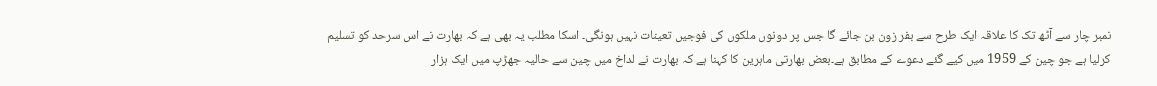نمبر چار سے آٹھ تک کا علاقہ ایک طرح سے بفر زون بن جائے گا جس پر دونوں ملکوں کی فوجیں تعینات نہیں ہونگی۔ اسکا مطلب یہ بھی ہے کہ بھارت نے اس سرحد کو تسلیم کرلیا ہے جو چین کے 1959 میں کیے گئے دعوے کے مطابق ہے۔بعض بھارتی ماہرین کا کہنا ہے کہ بھارت نے لداخ میں چین سے حالیہ جھڑپ میں ایک ہزار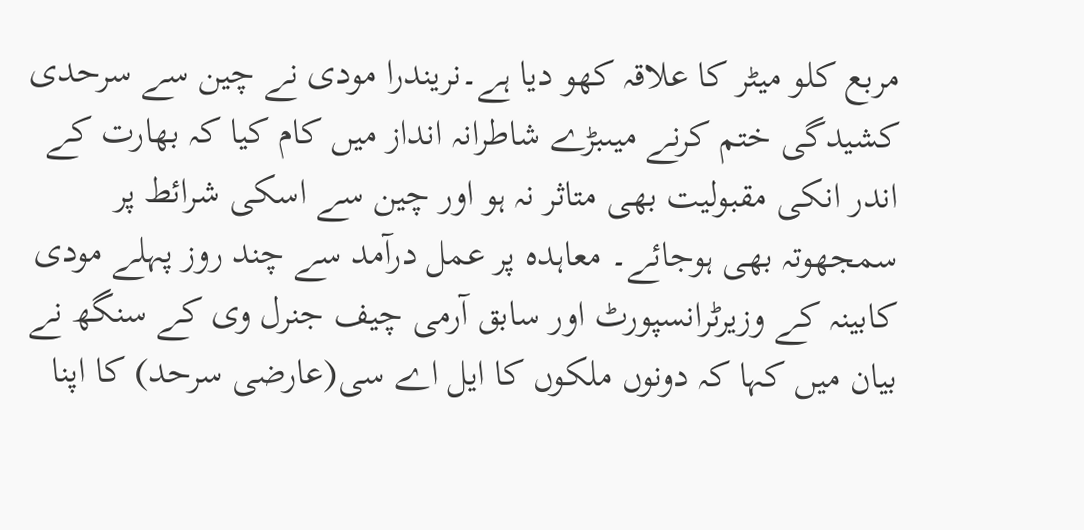مربع کلو میٹر کا علاقہ کھو دیا ہے۔نریندرا مودی نے چین سے سرحدی کشیدگی ختم کرنے میںبڑے شاطرانہ انداز میں کام کیا کہ بھارت کے اندر انکی مقبولیت بھی متاثر نہ ہو اور چین سے اسکی شرائط پر سمجھوتہ بھی ہوجائے۔ معاہدہ پر عمل درآمد سے چند روز پہلے مودی کابینہ کے وزیرٹرانسپورٹ اور سابق آرمی چیف جنرل وی کے سنگھ نے بیان میں کہا کہ دونوں ملکوں کا ایل اے سی(عارضی سرحد) کا اپنا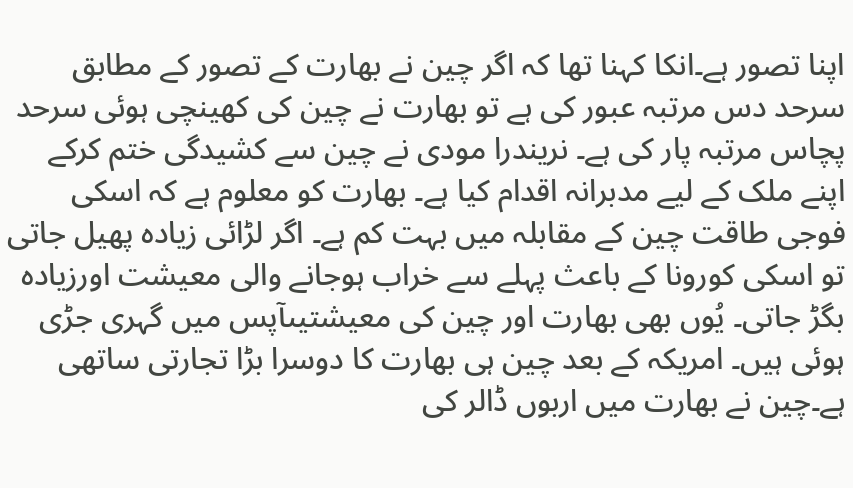اپنا تصور ہے۔انکا کہنا تھا کہ اگر چین نے بھارت کے تصور کے مطابق سرحد دس مرتبہ عبور کی ہے تو بھارت نے چین کی کھینچی ہوئی سرحد پچاس مرتبہ پار کی ہے۔ نریندرا مودی نے چین سے کشیدگی ختم کرکے اپنے ملک کے لیے مدبرانہ اقدام کیا ہے۔ بھارت کو معلوم ہے کہ اسکی فوجی طاقت چین کے مقابلہ میں بہت کم ہے۔ اگر لڑائی زیادہ پھیل جاتی تو اسکی کورونا کے باعث پہلے سے خراب ہوجانے والی معیشت اورزیادہ بگڑ جاتی۔ یُوں بھی بھارت اور چین کی معیشتیںآپس میں گہری جڑی ہوئی ہیں۔ امریکہ کے بعد چین ہی بھارت کا دوسرا بڑا تجارتی ساتھی ہے۔چین نے بھارت میں اربوں ڈالر کی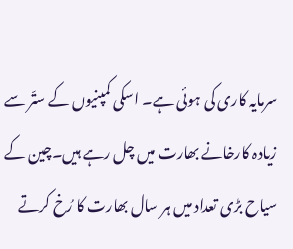سرمایہ کاری کی ہوئی ہے۔ اسکی کمپنیوں کے ستّر سے زیادہ کارخانے بھارت میں چل رہے ہیں۔چین کے سیاح بڑی تعداد میں ہر سال بھارت کا رُخ کرتے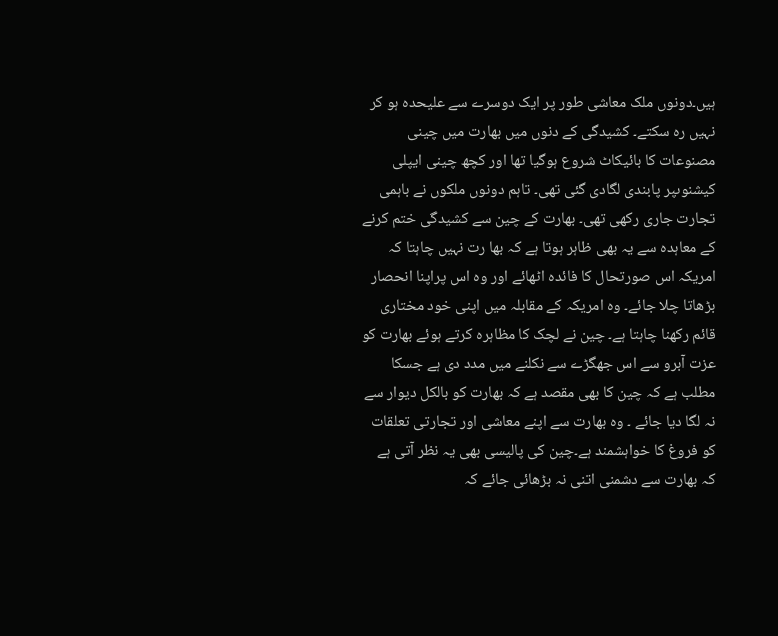ہیں۔دونوں ملک معاشی طور پر ایک دوسرے سے علیحدہ ہو کر نہیں رہ سکتے۔ کشیدگی کے دنوں میں بھارت میں چینی مصنوعات کا بائیکاٹ شروع ہوگیا تھا اور کچھ چینی ایپلی کیشنوںپر پابندی لگادی گئی تھی۔ تاہم دونوں ملکوں نے باہمی تجارت جاری رکھی تھی۔ بھارت کے چین سے کشیدگی ختم کرنے کے معاہدہ سے یہ بھی ظاہر ہوتا ہے کہ بھا رت نہیں چاہتا کہ امریکہ اس صورتحال کا فائدہ اٹھائے اور وہ اس پراپنا انحصار بڑھاتا چلا جائے۔ وہ امریکہ کے مقابلہ میں اپنی خود مختاری قائم رکھنا چاہتا ہے۔ چین نے لچک کا مظاہرہ کرتے ہوئے بھارت کو عزت آبرو سے اس جھگڑے سے نکلنے میں مدد دی ہے جسکا مطلب ہے کہ چین کا بھی مقصد ہے کہ بھارت کو بالکل دیوار سے نہ لگا دیا جائے ۔ وہ بھارت سے اپنے معاشی اور تجارتی تعلقات کو فروغ کا خواہشمند ہے۔چین کی پالیسی بھی یہ نظر آتی ہے کہ بھارت سے دشمنی اتنی نہ بڑھائی جائے کہ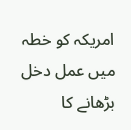امریکہ کو خطہ میں عمل دخل بڑھانے کا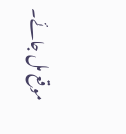موقع مل جائے۔